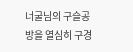너굴님의 구슬공방을 열심히 구경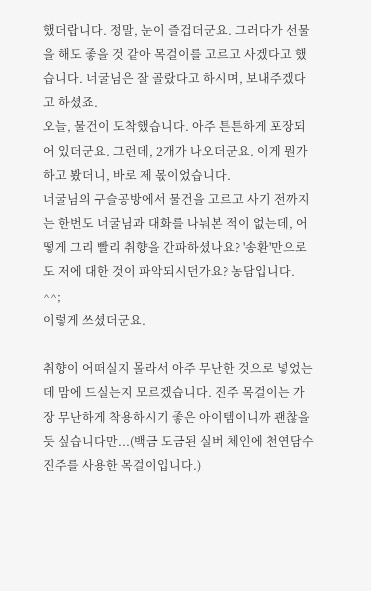했더랍니다. 정말, 눈이 즐겁더군요. 그러다가 선물을 해도 좋을 것 같아 목걸이를 고르고 사겠다고 했습니다. 너굴님은 잘 골랐다고 하시며, 보내주겠다고 하셨죠.
오늘, 물건이 도착했습니다. 아주 튼튼하게 포장되어 있더군요. 그런데, 2개가 나오더군요. 이게 뭔가 하고 봤더니, 바로 제 몫이었습니다.
너굴님의 구슬공방에서 물건을 고르고 사기 전까지는 한번도 너굴님과 대화를 나눠본 적이 없는데, 어떻게 그리 빨리 취향을 간파하셨나요? '송환'만으로도 저에 대한 것이 파악되시던가요? 농담입니다. ^^;
이렇게 쓰셨더군요.

취향이 어떠실지 몰라서 아주 무난한 것으로 넣었는데 맘에 드실는지 모르겠습니다. 진주 목걸이는 가장 무난하게 착용하시기 좋은 아이템이니까 괜찮을 듯 싶습니다만...(백금 도금된 실버 체인에 천연담수진주를 사용한 목걸이입니다.)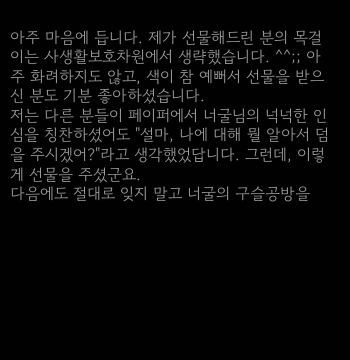아주 마음에 듭니다. 제가 선물해드린 분의 목걸이는 사생활보호차원에서 생략했습니다. ^^;; 아주 화려하지도 않고, 색이 참 예뻐서 선물을 받으신 분도 기분 좋아하셨습니다.
저는 다른 분들이 페이퍼에서 너굴님의 넉넉한 인심을 칭찬하셨어도 "설마, 나에 대해 뭘 알아서 덤을 주시겠어?"라고 생각했었답니다. 그런데, 이렇게 선물을 주셨군요.
다음에도 절대로 잊지 말고 너굴의 구슬공방을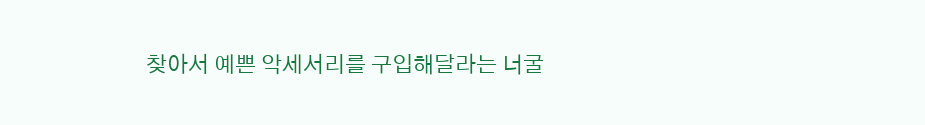찾아서 예쁜 악세서리를 구입해달라는 너굴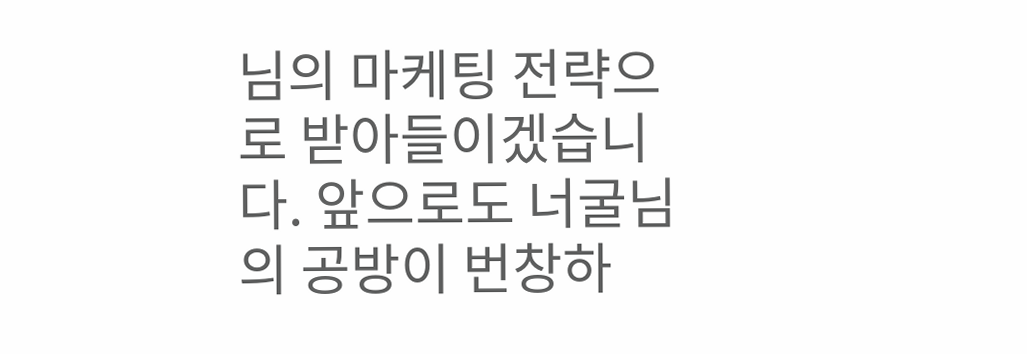님의 마케팅 전략으로 받아들이겠습니다. 앞으로도 너굴님의 공방이 번창하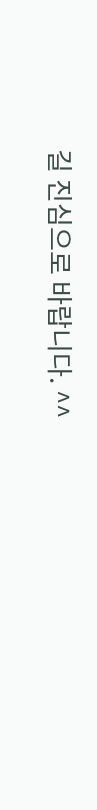길 진심으로 바랍니다. ^^